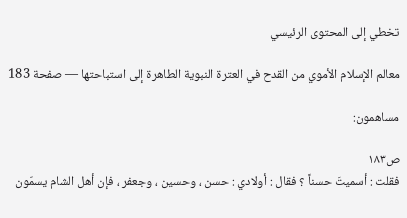تخطي إلى المحتوى الرئيسي

معالم الإسلام الأموي من القدح في العترة النبوية الطاهرة إلى استباحتها — صفحة 183

مساهمون:

ص١٨٣
فقلت : أسميتَ حسناً ؟ فقال : أولادي : حسن ، وحسين ، وجعفر ، فإن أهل الشام يسمّون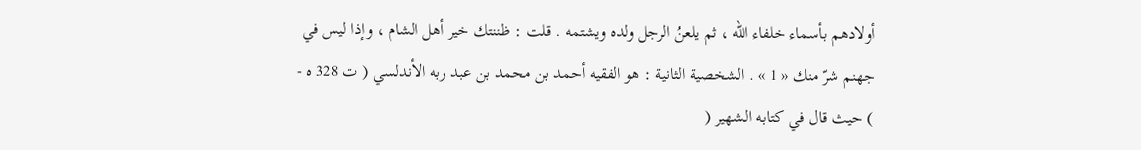أولادهم بأسماء خلفاء الله ، ثم يلعنُ الرجل ولده ويشتمه . قلت : ظننتك خير أهل الشام ، وإذا ليس في جهنم شرّ منك « 1 » . الشخصية الثانية : هو الفقيه أحمد بن محمد بن عبد ربه الأندلسي ( ت 328 ه - ) حيث قال في كتابه الشهير (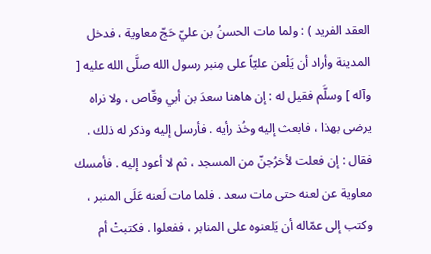العقد الفريد ) : ولما مات الحسنُ بن عليّ حَجّ معاوية ، فدخل المدينة وأراد أن يَلْعن عليّاً على مِنبر رسول الله صلَّى الله عليه [ وآله ] وسلَّم فقيل له : إن هاهنا سعدَ بن أبي وقّاص ، ولا نراه يرضى بهذا ، فابعث إليه وخُذ رأيه . فأرسل إليه وذكر له ذلك . فقال : إن فعلت لأخرُجنّ من المسجد ، ثم لا أعود إليه . فأمسك معاوية عن لعنه حتى مات سعد . فلما مات لَعنه عَلَى المنبر ، وكتب إلى عمّاله أن يَلعنوه على المنابر ، ففعلوا . فكتبتْ أم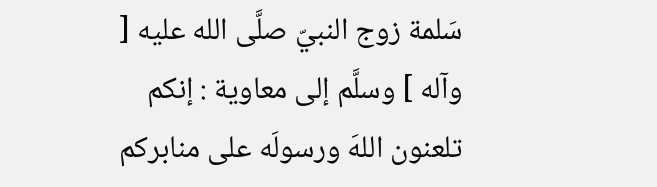سَلمة زوج النبيّ صلَّى الله عليه [ وآله ] وسلَّم إلى معاوية : إنكم تلعنون اللهَ ورسولَه على منابركم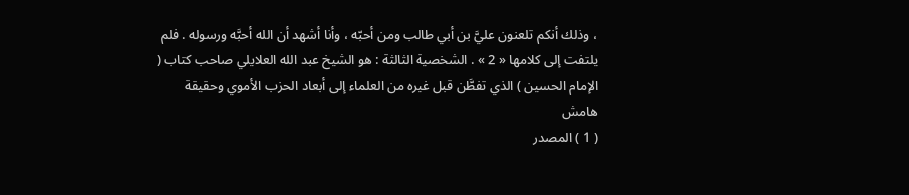، وذلك أنكم تلعنون عليَّ بن أبي طالب ومن أحبّه ، وأنا أشهد أن الله أحبَّه ورسوله . فلم يلتفت إلى كلامها « 2 » . الشخصية الثالثة : هو الشيخ عبد الله العلايلي صاحب كتاب ( الإمام الحسين ) الذي تفطَّن قبل غيره من العلماء إلى أبعاد الحزب الأموي وحقيقة
هامش
( 1 ) المصدر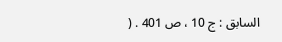السابق : ج 10 ، ص 401 . (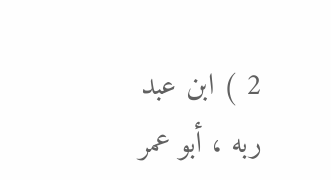2 ) ابن عبد ربه ، أبو عمر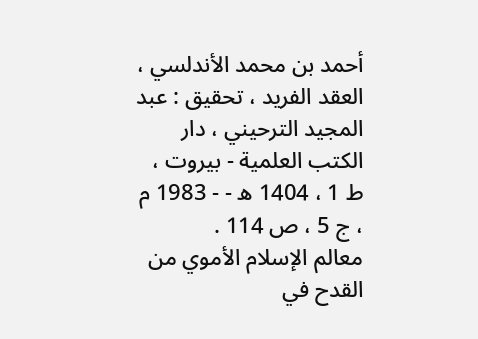أحمد بن محمد الأندلسي ، العقد الفريد ، تحقيق : عبد المجيد الترحيني ، دار الكتب العلمية - بيروت ، ط 1 ، 1404 ه - - 1983 م ، ج 5 ، ص 114 .
معالم الإسلام الأموي من القدح في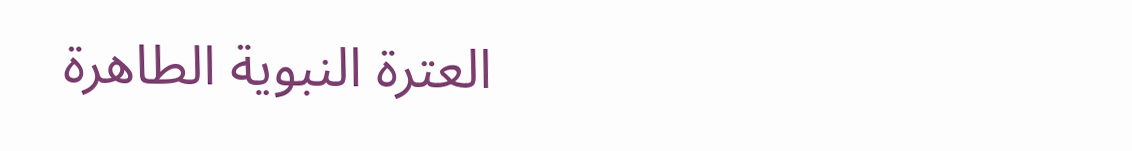العترة النبوية الطاهرة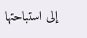إلى استباحتها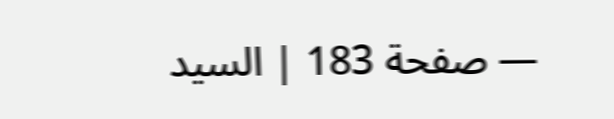— صفحة 183 | السيد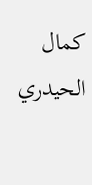كمال الحيدري